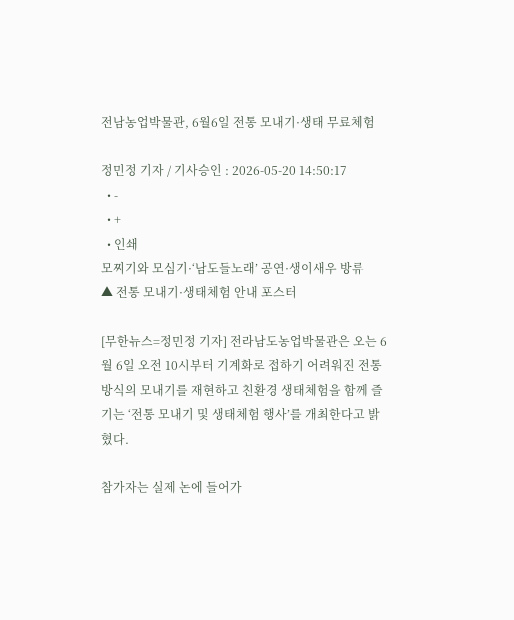전남농업박물관, 6월6일 전통 모내기·생태 무료체험

정민정 기자 / 기사승인 : 2026-05-20 14:50:17
  • -
  • +
  • 인쇄
모찌기와 모심기·‘남도들노래’ 공연·생이새우 방류
▲ 전통 모내기·생태체험 안내 포스터

[무한뉴스=정민정 기자] 전라남도농업박물관은 오는 6월 6일 오전 10시부터 기계화로 접하기 어려워진 전통 방식의 모내기를 재현하고 친환경 생태체험을 함께 즐기는 ‘전통 모내기 및 생태체험 행사’를 개최한다고 밝혔다.

참가자는 실제 논에 들어가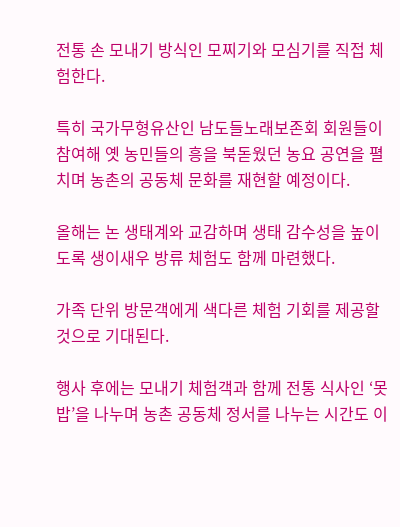전통 손 모내기 방식인 모찌기와 모심기를 직접 체험한다.

특히 국가무형유산인 남도들노래보존회 회원들이 참여해 옛 농민들의 흥을 북돋웠던 농요 공연을 펼치며 농촌의 공동체 문화를 재현할 예정이다.

올해는 논 생태계와 교감하며 생태 감수성을 높이도록 생이새우 방류 체험도 함께 마련했다.

가족 단위 방문객에게 색다른 체험 기회를 제공할 것으로 기대된다.

행사 후에는 모내기 체험객과 함께 전통 식사인 ‘못밥’을 나누며 농촌 공동체 정서를 나누는 시간도 이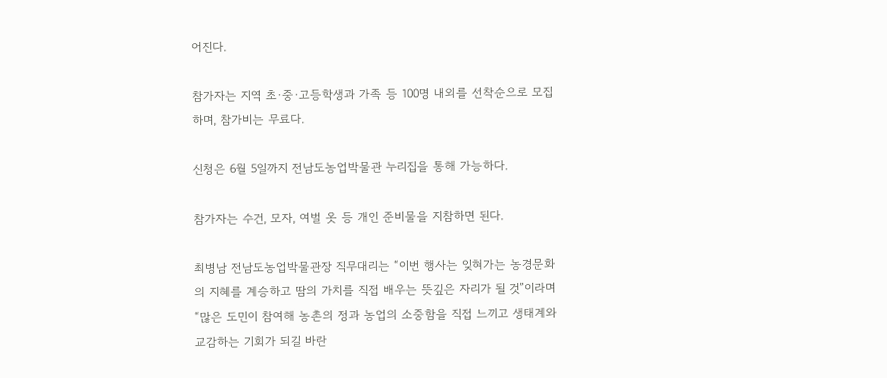어진다.

참가자는 지역 초·중·고등학생과 가족 등 100명 내외를 선착순으로 모집하며, 참가비는 무료다.

신청은 6월 5일까지 전남도농업박물관 누리집을 통해 가능하다.

참가자는 수건, 모자, 여벌 옷 등 개인 준비물을 지참하면 된다.

최병남 전남도농업박물관장 직무대리는 “이번 행사는 잊혀가는 농경문화의 지혜를 계승하고 땀의 가치를 직접 배우는 뜻깊은 자리가 될 것”이라며 “많은 도민이 참여해 농촌의 정과 농업의 소중함을 직접 느끼고 생태계와 교감하는 기회가 되길 바란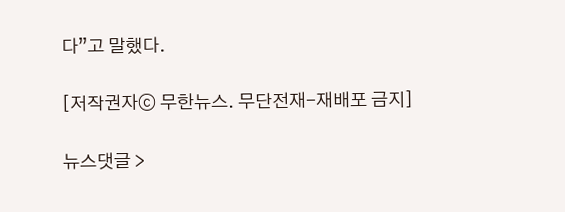다”고 말했다.

[저작권자ⓒ 무한뉴스. 무단전재-재배포 금지]

뉴스댓글 >